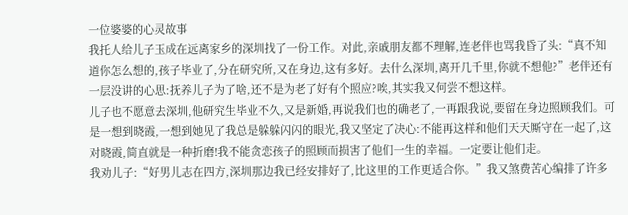一位婆婆的心灵故事
我托人给儿子玉成在远离家乡的深圳找了一份工作。对此,亲戚朋友都不理解,连老伴也骂我昏了头:“真不知道你怎么想的,孩子毕业了,分在研究所,又在身边,这有多好。去什么深圳,离开几千里,你就不想他?”老伴还有一层没讲的心思:抚养儿子为了啥,还不是为老了好有个照应?唉,其实我又何尝不想这样。
儿子也不愿意去深圳,他研究生毕业不久,又是新婚,再说我们也的确老了,一再跟我说,要留在身边照顾我们。可是一想到晓霞,一想到她见了我总是躲躲闪闪的眼光,我又坚定了决心:不能再这样和他们天天厮守在一起了,这对晓霞,简直就是一种折磨!我不能贪恋孩子的照顾而损害了他们一生的幸福。一定要让他们走。
我劝儿子:“好男儿志在四方,深圳那边我已经安排好了,比这里的工作更适合你。”我又煞费苦心编排了许多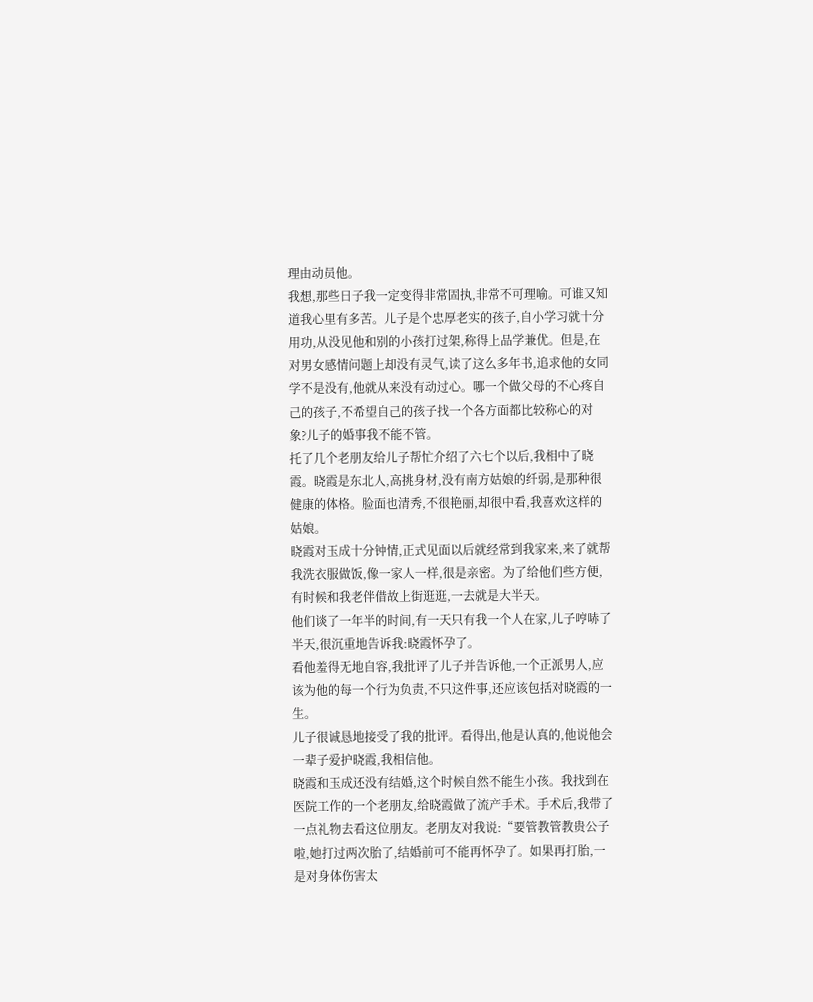理由动员他。
我想,那些日子我一定变得非常固执,非常不可理喻。可谁又知道我心里有多苦。儿子是个忠厚老实的孩子,自小学习就十分用功,从没见他和别的小孩打过架,称得上品学兼优。但是,在对男女感情问题上却没有灵气,读了这么多年书,追求他的女同学不是没有,他就从来没有动过心。哪一个做父母的不心疼自己的孩子,不希望自己的孩子找一个各方面都比较称心的对象?儿子的婚事我不能不管。
托了几个老朋友给儿子帮忙介绍了六七个以后,我相中了晓霞。晓霞是东北人,高挑身材,没有南方姑娘的纤弱,是那种很健康的体格。脸面也清秀,不很艳丽,却很中看,我喜欢这样的姑娘。
晓霞对玉成十分钟情,正式见面以后就经常到我家来,来了就帮我洗衣服做饭,像一家人一样,很是亲密。为了给他们些方便,有时候和我老伴借故上街逛逛,一去就是大半天。
他们谈了一年半的时间,有一天只有我一个人在家,儿子哼哧了半天,很沉重地告诉我:晓霞怀孕了。
看他羞得无地自容,我批评了儿子并告诉他,一个正派男人,应该为他的每一个行为负责,不只这件事,还应该包括对晓霞的一生。
儿子很诚恳地接受了我的批评。看得出,他是认真的,他说他会一辈子爱护晓霞,我相信他。
晓霞和玉成还没有结婚,这个时候自然不能生小孩。我找到在医院工作的一个老朋友,给晓霞做了流产手术。手术后,我带了一点礼物去看这位朋友。老朋友对我说:“要管教管教贵公子啦,她打过两次胎了,结婚前可不能再怀孕了。如果再打胎,一是对身体伤害太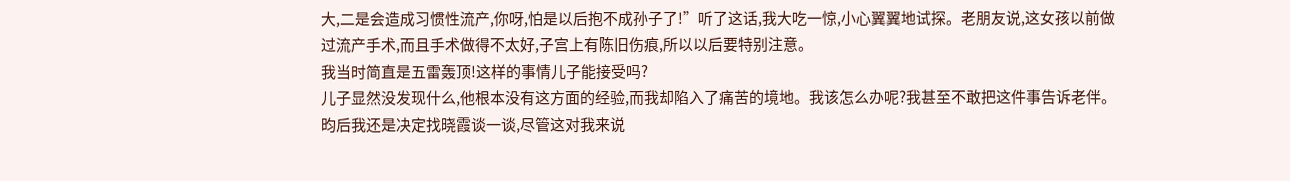大,二是会造成习惯性流产,你呀,怕是以后抱不成孙子了!”听了这话,我大吃一惊,小心翼翼地试探。老朋友说,这女孩以前做过流产手术,而且手术做得不太好,子宫上有陈旧伤痕,所以以后要特别注意。
我当时简直是五雷轰顶!这样的事情儿子能接受吗?
儿子显然没发现什么,他根本没有这方面的经验,而我却陷入了痛苦的境地。我该怎么办呢?我甚至不敢把这件事告诉老伴。
昀后我还是决定找晓霞谈一谈,尽管这对我来说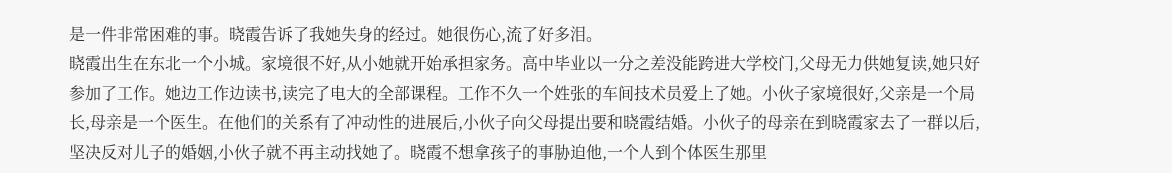是一件非常困难的事。晓霞告诉了我她失身的经过。她很伤心,流了好多泪。
晓霞出生在东北一个小城。家境很不好,从小她就开始承担家务。高中毕业以一分之差没能跨进大学校门,父母无力供她复读,她只好参加了工作。她边工作边读书,读完了电大的全部课程。工作不久一个姓张的车间技术员爱上了她。小伙子家境很好,父亲是一个局长,母亲是一个医生。在他们的关系有了冲动性的进展后,小伙子向父母提出要和晓霞结婚。小伙子的母亲在到晓霞家去了一群以后,坚决反对儿子的婚姻,小伙子就不再主动找她了。晓霞不想拿孩子的事胁迫他,一个人到个体医生那里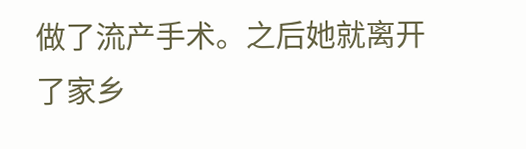做了流产手术。之后她就离开了家乡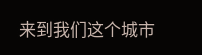来到我们这个城市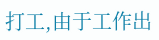打工,由于工作出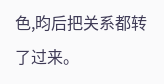色,昀后把关系都转了过来。